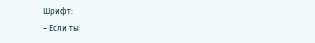Шрифт:
– Если ты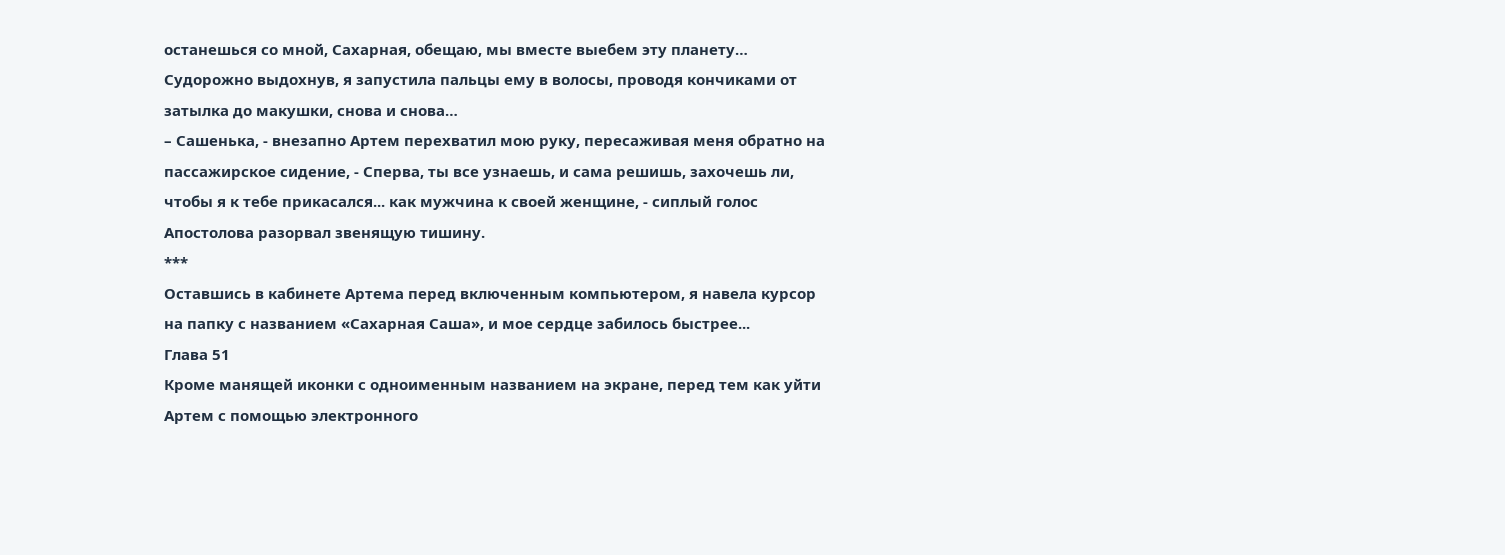останешься со мной, Сахарная, обещаю, мы вместе выебем эту планету…
Судорожно выдохнув, я запустила пальцы ему в волосы, проводя кончиками от затылка до макушки, снова и снова…
– Сашенька, - внезапно Артем перехватил мою руку, пересаживая меня обратно на пассажирское сидение, - Сперва, ты все узнаешь, и сама решишь, захочешь ли, чтобы я к тебе прикасался... как мужчина к своей женщине, - сиплый голос Апостолова разорвал звенящую тишину.
***
Оставшись в кабинете Артема перед включенным компьютером, я навела курсор на папку с названием «Сахарная Саша», и мое сердце забилось быстрее...
Глава 51
Кроме манящей иконки с одноименным названием на экране, перед тем как уйти Артем с помощью электронного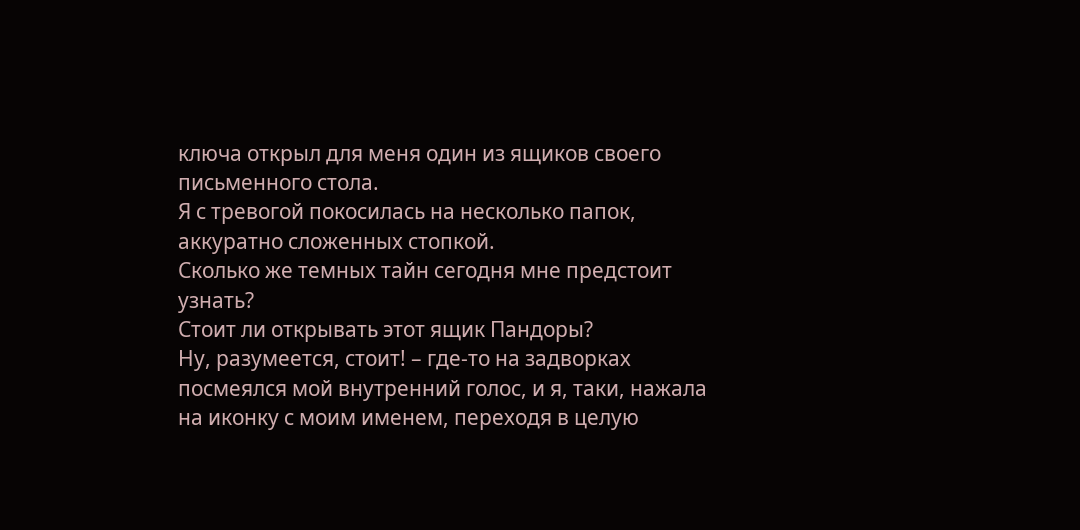ключа открыл для меня один из ящиков своего письменного стола.
Я с тревогой покосилась на несколько папок, аккуратно сложенных стопкой.
Сколько же темных тайн сегодня мне предстоит узнать?
Стоит ли открывать этот ящик Пандоры?
Ну, разумеется, стоит! – где-то на задворках посмеялся мой внутренний голос, и я, таки, нажала на иконку с моим именем, переходя в целую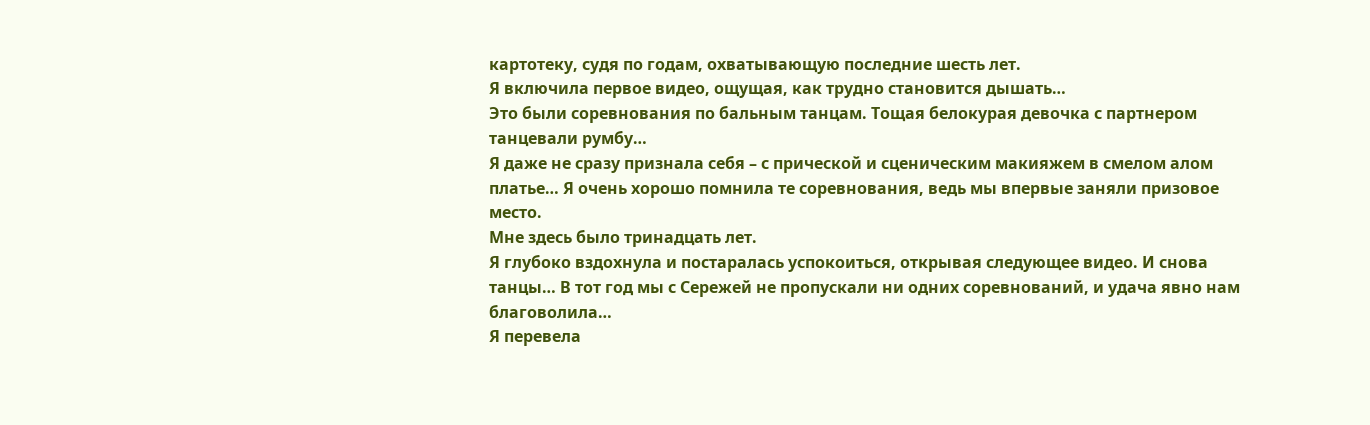картотеку, судя по годам, охватывающую последние шесть лет.
Я включила первое видео, ощущая, как трудно становится дышать…
Это были соревнования по бальным танцам. Тощая белокурая девочка с партнером танцевали румбу…
Я даже не сразу признала себя – с прической и сценическим макияжем в смелом алом платье… Я очень хорошо помнила те соревнования, ведь мы впервые заняли призовое место.
Мне здесь было тринадцать лет.
Я глубоко вздохнула и постаралась успокоиться, открывая следующее видео. И снова танцы… В тот год мы с Сережей не пропускали ни одних соревнований, и удача явно нам благоволила…
Я перевела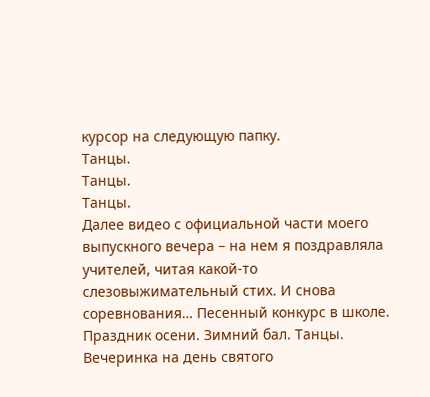курсор на следующую папку.
Танцы.
Танцы.
Танцы.
Далее видео с официальной части моего выпускного вечера – на нем я поздравляла учителей, читая какой-то слезовыжимательный стих. И снова соревнования… Песенный конкурс в школе. Праздник осени. Зимний бал. Танцы. Вечеринка на день святого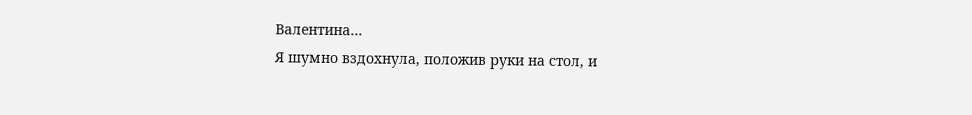Валентина…
Я шумно вздохнула, положив руки на стол, и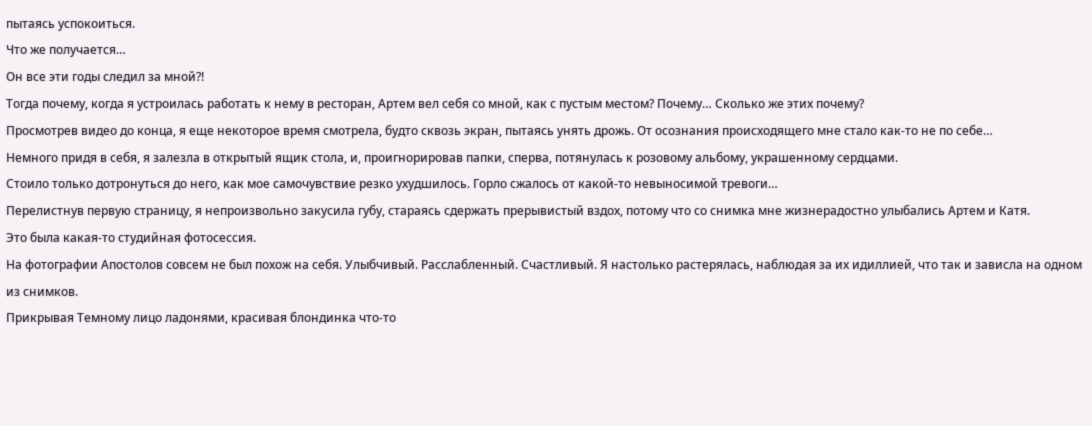пытаясь успокоиться.
Что же получается…
Он все эти годы следил за мной?!
Тогда почему, когда я устроилась работать к нему в ресторан, Артем вел себя со мной, как с пустым местом? Почему… Сколько же этих почему?
Просмотрев видео до конца, я еще некоторое время смотрела, будто сквозь экран, пытаясь унять дрожь. От осознания происходящего мне стало как-то не по себе…
Немного придя в себя, я залезла в открытый ящик стола, и, проигнорировав папки, сперва, потянулась к розовому альбому, украшенному сердцами.
Стоило только дотронуться до него, как мое самочувствие резко ухудшилось. Горло сжалось от какой-то невыносимой тревоги…
Перелистнув первую страницу, я непроизвольно закусила губу, стараясь сдержать прерывистый вздох, потому что со снимка мне жизнерадостно улыбались Артем и Катя.
Это была какая-то студийная фотосессия.
На фотографии Апостолов совсем не был похож на себя. Улыбчивый. Расслабленный. Счастливый. Я настолько растерялась, наблюдая за их идиллией, что так и зависла на одном из снимков.
Прикрывая Темному лицо ладонями, красивая блондинка что-то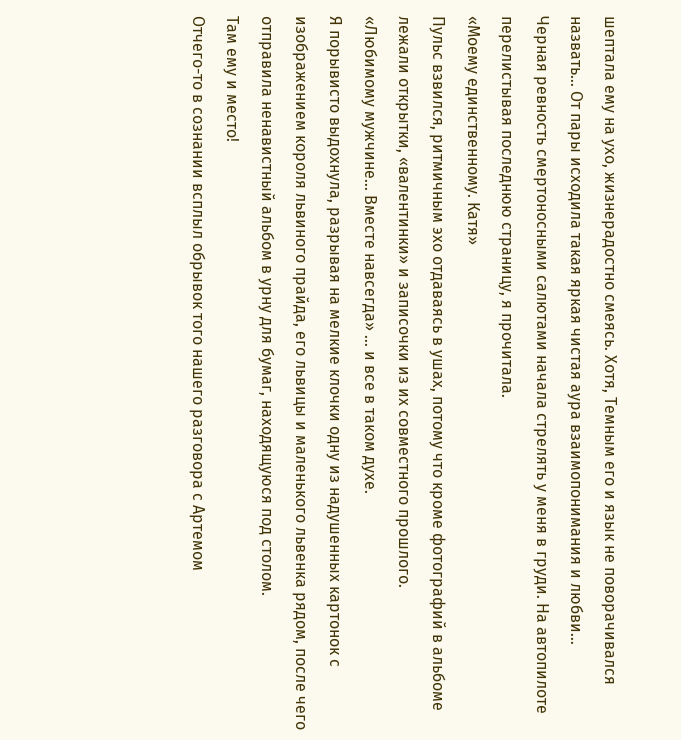шептала ему на ухо, жизнерадостно смеясь. Хотя, Темным его и язык не поворачивался назвать… От пары исходила такая яркая чистая аура взаимопонимания и любви…
Черная ревность смертоносными салютами начала стрелять у меня в груди. На автопилоте перелистывая последнюю страницу, я прочитала.
«Моему единственному. Катя»
Пульс взвился, ритмичным эхо отдаваясь в ушах, потому что кроме фотографий в альбоме лежали открытки, «валентинки» и записочки из их совместного прошлого.
«Любимому мужчине… Вместе навсегда» … и все в таком духе.
Я порывисто выдохнула, разрывая на мелкие клочки одну из надушенных картонок с изображением короля львиного прайда, его львицы и маленького львенка рядом, после чего отправила ненавистный альбом в урну для бумаг, находящуюся под столом.
Там ему и место!
Отчего-то в сознании всплыл обрывок того нашего разговора с Артемом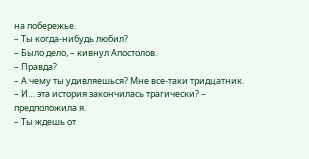на побережье.
– Ты когда-нибудь любил?
– Было дело, – кивнул Апостолов.
– Правда?
– А чему ты удивляешься? Мне все-таки тридцатник.
– И… эта история закончилась трагически? – предположила я.
– Ты ждешь от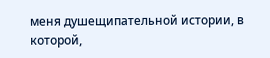меня душещипательной истории, в которой,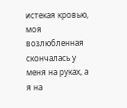истекая кровью, моя возлюбленная скончалась у меня на руках, а я на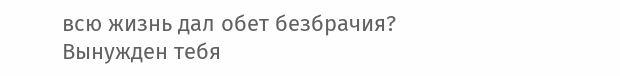всю жизнь дал обет безбрачия? Вынужден тебя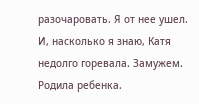разочаровать. Я от нее ушел. И, насколько я знаю, Катя недолго горевала. Замужем. Родила ребенка.